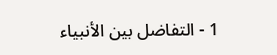1 - التفاضل بين الأنبياء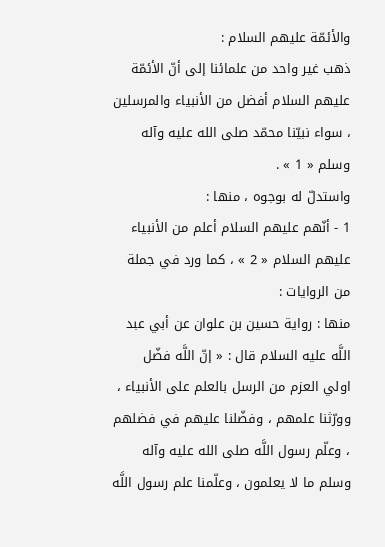والأئمّة عليهم السلام :
ذهب غير واحد من علمائنا إلى أنّ الأئمّة عليهم السلام أفضل من الأنبياء والمرسلين ، سواء نبيّنا محمّد صلى الله عليه وآله وسلم « 1 » .
واستدلّ له بوجوه ، منها :
1 - أنّهم عليهم السلام أعلم من الأنبياء عليهم السلام « 2 » ، كما ورد في جملة من الروايات :
منها : رواية حسين بن علوان عن أبي عبد اللَّه عليه السلام قال : « إنّ اللَّه فضّل اولي العزم من الرسل بالعلم على الأنبياء ، وورّثنا علمهم ، وفضّلنا عليهم في فضلهم ، وعلّم رسول اللَّه صلى الله عليه وآله وسلم ما لا يعلمون ، وعلّمنا علم رسول اللَّه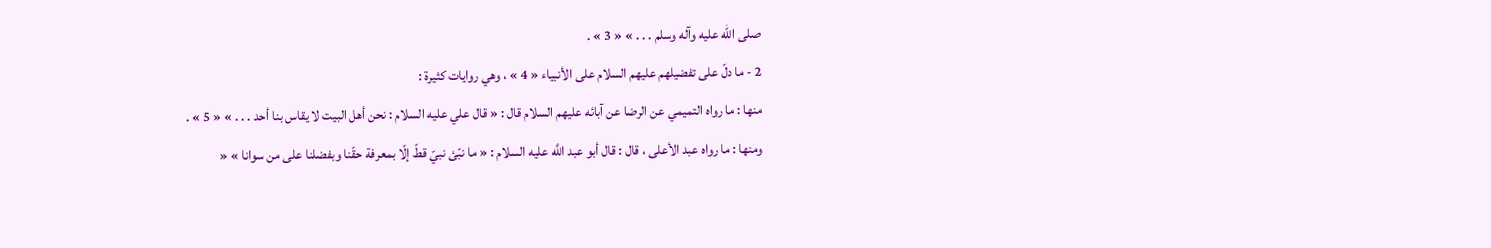صلى الله عليه وآله وسلم . . . » « 3 » .
2 - ما دلّ على تفضيلهم عليهم السلام على الأنبياء « 4 » ، وهي روايات كثيرة :
منها : ما رواه التميمي عن الرضا عن آبائه عليهم السلام قال : « قال علي عليه السلام : نحن أهل البيت لا يقاس بنا أحد . . . » « 5 » .
ومنها : ما رواه عبد الأعلى ، قال : قال أبو عبد اللَّه عليه السلام : « ما نبّئ نبيّ قطّ إلّا بمعرفة حقّنا وبفضلنا على من سوانا » «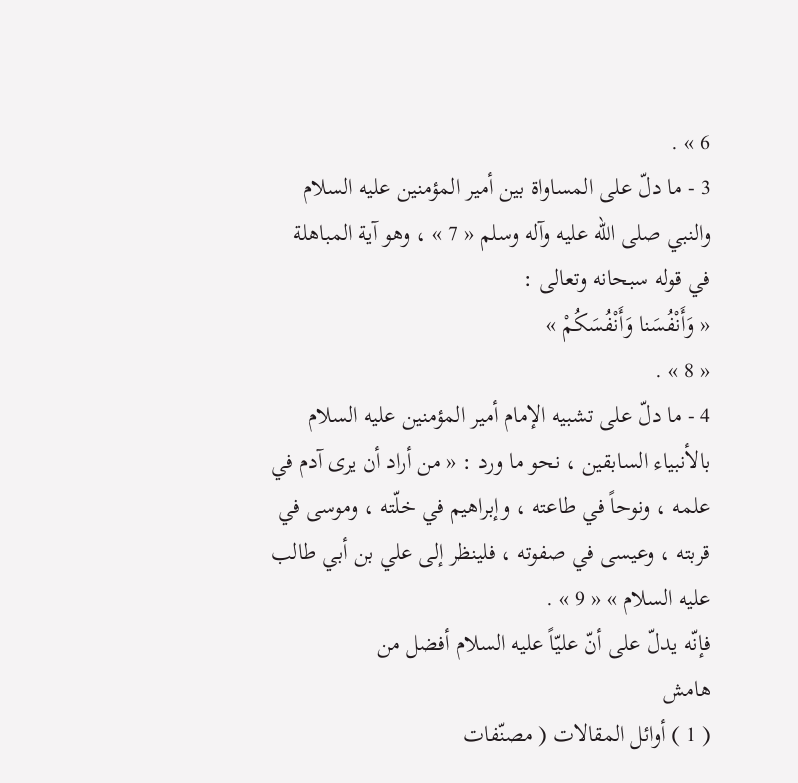6 » .
3 - ما دلّ على المساواة بين أمير المؤمنين عليه السلام والنبي صلى الله عليه وآله وسلم « 7 » ، وهو آية المباهلة في قوله سبحانه وتعالى :
« وَأَنْفُسَنا وَأَنْفُسَكُمْ »
« 8 » .
4 - ما دلّ على تشبيه الإمام أمير المؤمنين عليه السلام بالأنبياء السابقين ، نحو ما ورد : « من أراد أن يرى آدم في علمه ، ونوحاً في طاعته ، وإبراهيم في خلّته ، وموسى في قربته ، وعيسى في صفوته ، فلينظر إلى علي بن أبي طالب عليه السلام » « 9 » .
فإنّه يدلّ على أنّ عليّاً عليه السلام أفضل من
هامش
( 1 ) أوائل المقالات ( مصنّفات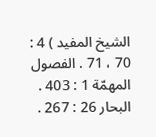الشيخ المفيد ) 4 : 70 ، 71 . الفصول المهمّة 1 : 403 . البحار 26 : 267 .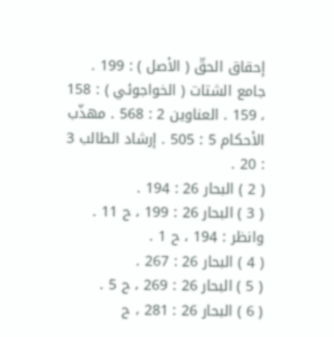إحقاق الحقّ ( الأصل ) : 199 . جامع الشتات ( الخواجوئي ) : 158 ، 159 . العناوين 2 : 568 . مهذّب الأحكام 5 : 505 . إرشاد الطالب 3 : 20 .
( 2 ) البحار 26 : 194 .
( 3 ) البحار 26 : 199 ، ح 11 . وانظر : 194 ، ح 1 .
( 4 ) البحار 26 : 267 .
( 5 ) البحار 26 : 269 ، ح 5 .
( 6 ) البحار 26 : 281 ، ح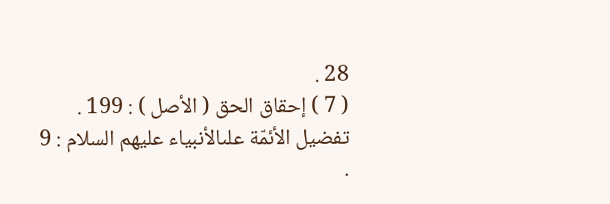28 .
( 7 ) إحقاق الحق ( الأصل ) : 199 . تفضيل الأئمّة علىالأنبياء عليهم السلام : 9 .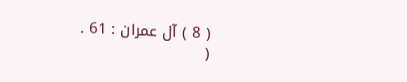( 8 ) آل عمران : 61 .
(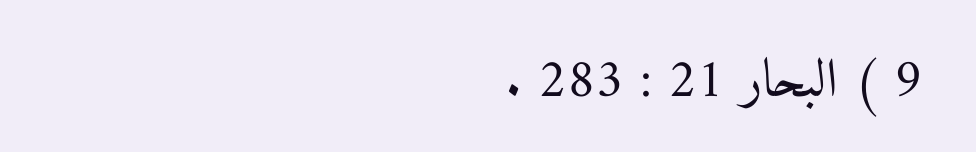9 ) البحار 21 : 283 .